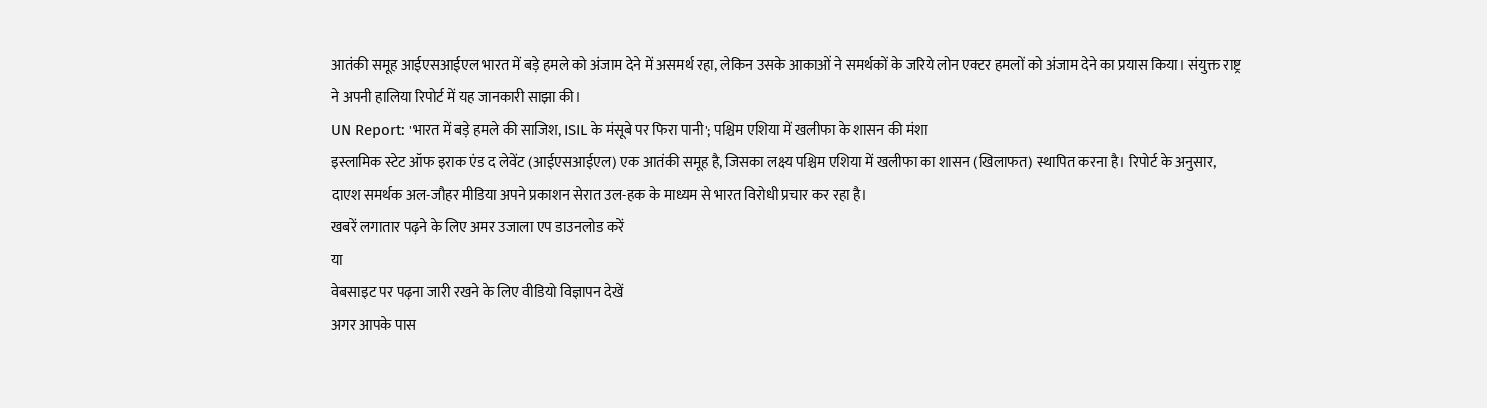आतंकी समूह आईएसआईएल भारत में बड़े हमले को अंजाम देने में असमर्थ रहा, लेकिन उसके आकाओं ने समर्थकों के जरिये लोन एक्टर हमलों को अंजाम देने का प्रयास किया। संयुक्त राष्ट्र ने अपनी हालिया रिपोर्ट में यह जानकारी साझा की।
UN Report: 'भारत में बड़े हमले की साजिश, ISIL के मंसूबे पर फिरा पानी'; पश्चिम एशिया में खलीफा के शासन की मंशा
इस्लामिक स्टेट ऑफ इराक एंड द लेवेंट (आईएसआईएल) एक आतंकी समूह है, जिसका लक्ष्य पश्चिम एशिया में खलीफा का शासन (खिलाफत) स्थापित करना है। रिपोर्ट के अनुसार, दाएश समर्थक अल-जौहर मीडिया अपने प्रकाशन सेरात उल-हक के माध्यम से भारत विरोधी प्रचार कर रहा है।
खबरें लगातार पढ़ने के लिए अमर उजाला एप डाउनलोड करें
या
वेबसाइट पर पढ़ना जारी रखने के लिए वीडियो विज्ञापन देखें
अगर आपके पास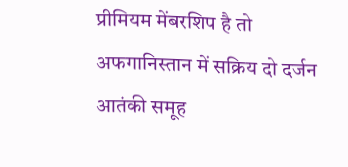प्रीमियम मेंबरशिप है तो
अफगानिस्तान में सक्रिय दो दर्जन आतंकी समूह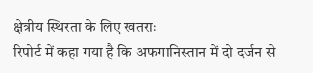क्षेत्रीय स्थिरता के लिए खतराः
रिपोर्ट में कहा गया है कि अफगानिस्तान में दो दर्जन से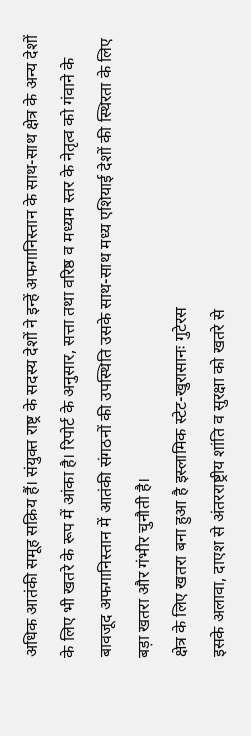अधिक आतंकी समूह सक्रिय हैं। संयुक्त राष्ट्र के सदस्य देशों ने इन्हें अफगानिस्तान के साथ-साथ क्षेत्र के अन्य देशों के लिए भी खतरे के रूप में आंका है। रिपोर्ट के अनुसार, सत्ता तथा वरिष्ठ व मध्यम स्तर के नेतृत्व को गंवाने के बावजूद अफगानिस्तान में आतंकी संगठनों की उपस्थिति उसके साथ-साथ मध्य एशियाई देशों की स्थिरता के लिए बड़ा खतरा और गंभीर चुनौती है।
क्षेत्र के लिए खतरा बना हुआ है इस्लामिक स्टेट-खुरासानः गुटेरस
इसके अलावा, दाएश से अंतरराष्ट्रीय शांति व सुरक्षा को खतरे से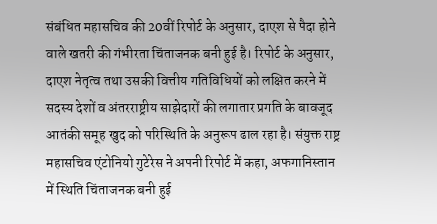संबंधित महासचिव की 20वीं रिपोर्ट के अनुसार, दाएश से पैदा होने वाले खतरी की गंभीरता चिंताजनक बनी हुई है। रिपोर्ट के अनुसार, दाएश नेतृत्व तथा उसकी वित्तीय गतिविधियों को लक्षित करने में सदस्य देशों व अंतरराष्ट्रीय साझेदारों की लगातार प्रगति के बावजूद आतंकी समूह खुद को परिस्थिति के अनुरूप ढाल रहा है। संयुक्त राष्ट्र महासचिव एंटोनियो गुटेरेस ने अपनी रिपोर्ट में कहा, अफगानिस्तान में स्थिति चिंताजनक बनी हुई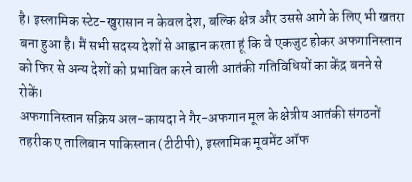है। इस्लामिक स्टेट-खुरासान न केवल देश, बल्कि क्षेत्र और उससे आगे के लिए भी खतरा बना हुआ है। मैं सभी सदस्य देशों से आह्वान करता हूं कि वे एकजुट होकर अफगानिस्तान को फिर से अन्य देशों को प्रभावित करने वाली आतंकी गतिविधियों का केंद्र बनने से रोकें।
अफगानिस्तान सक्रिय अल-कायदा ने गैर-अफगान मूल के क्षेत्रीय आतंकी संगठनों तहरीक ए तालिबान पाकिस्तान (टीटीपी), इस्लामिक मूवमेंट ऑफ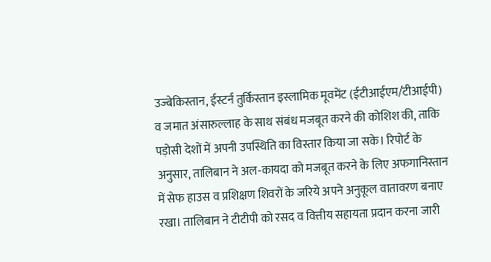उज्बेकिस्तान, ईस्टर्न तुर्किस्तान इस्लामिक मूवमेंट (ईटीआईएम/टीआईपी) व जमात अंसारुल्लाह के साथ संबंध मजबूत करने की कोशिश की, ताकि पड़ोसी देशों में अपनी उपस्थिति का विस्तार किया जा सके। रिपोर्ट के अनुसार, तालिबान ने अल-कायदा को मजबूत करने के लिए अफगानिस्तान में सेफ हाउस व प्रशिक्षण शिवरों के जरिये अपने अनुकूल वातावरण बनाए रखा। तालिबान ने टीटीपी को रसद व वित्तीय सहायता प्रदान करना जारी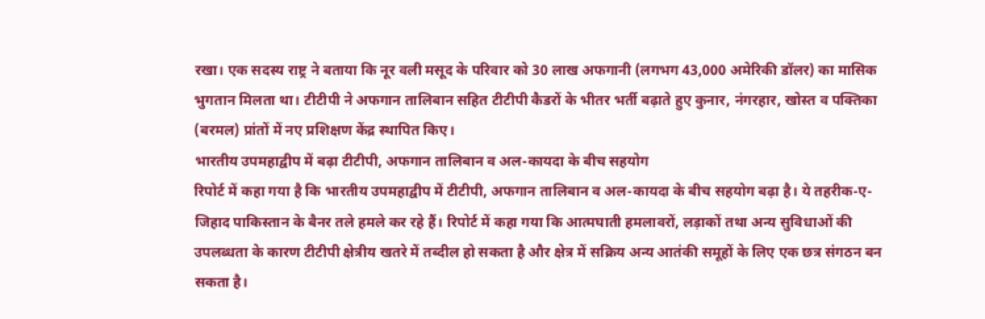रखा। एक सदस्य राष्ट्र ने बताया कि नूर वली मसूद के परिवार को 30 लाख अफगानी (लगभग 43,000 अमेरिकी डॉलर) का मासिक भुगतान मिलता था। टीटीपी ने अफगान तालिबान सहित टीटीपी कैडरों के भीतर भर्ती बढ़ाते हुए कुनार, नंगरहार, खोस्त व पक्तिका (बरमल) प्रांतों में नए प्रशिक्षण केंद्र स्थापित किए।
भारतीय उपमहाद्वीप में बढ़ा टीटीपी, अफगान तालिबान व अल-कायदा के बीच सहयोग
रिपोर्ट में कहा गया है कि भारतीय उपमहाद्वीप में टीटीपी, अफगान तालिबान व अल-कायदा के बीच सहयोग बढ़ा है। ये तहरीक-ए-जिहाद पाकिस्तान के बैनर तले हमले कर रहे हैं। रिपोर्ट में कहा गया कि आत्मघाती हमलावरों, लड़ाकों तथा अन्य सुविधाओं की उपलब्धता के कारण टीटीपी क्षेत्रीय खतरे में तब्दील हो सकता है और क्षेत्र में सक्रिय अन्य आतंकी समूहों के लिए एक छत्र संगठन बन सकता है।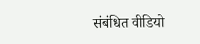संबंधित वीडियो